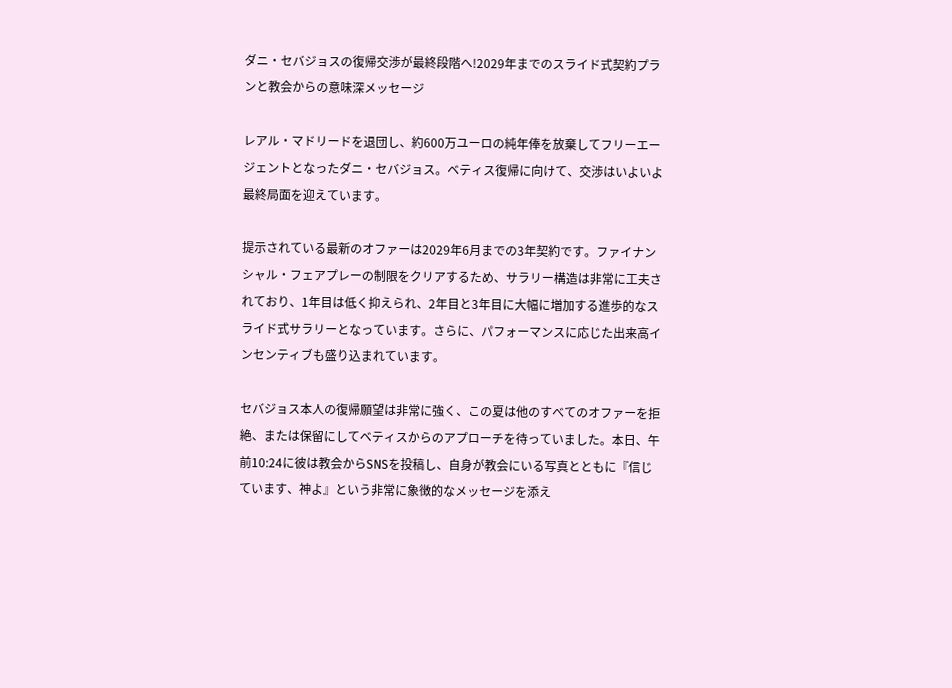ダニ・セバジョスの復帰交渉が最終段階へ!2029年までのスライド式契約プランと教会からの意味深メッセージ

レアル・マドリードを退団し、約600万ユーロの純年俸を放棄してフリーエージェントとなったダニ・セバジョス。ベティス復帰に向けて、交渉はいよいよ最終局面を迎えています。

提示されている最新のオファーは2029年6月までの3年契約です。ファイナンシャル・フェアプレーの制限をクリアするため、サラリー構造は非常に工夫されており、1年目は低く抑えられ、2年目と3年目に大幅に増加する進歩的なスライド式サラリーとなっています。さらに、パフォーマンスに応じた出来高インセンティブも盛り込まれています。

セバジョス本人の復帰願望は非常に強く、この夏は他のすべてのオファーを拒絶、または保留にしてベティスからのアプローチを待っていました。本日、午前10:24に彼は教会からSNSを投稿し、自身が教会にいる写真とともに『信じています、神よ』という非常に象徴的なメッセージを添え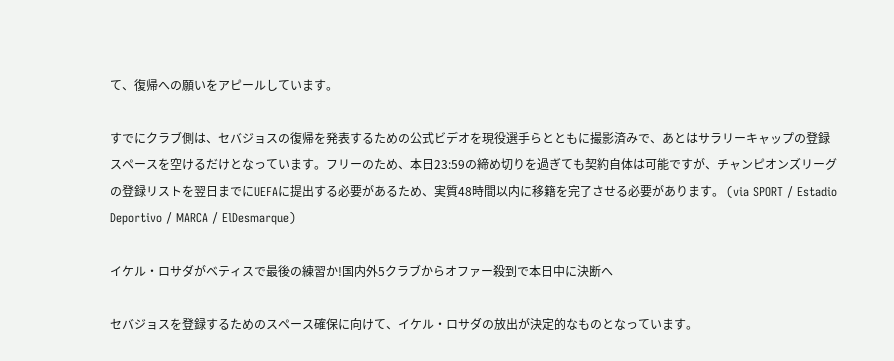て、復帰への願いをアピールしています。

すでにクラブ側は、セバジョスの復帰を発表するための公式ビデオを現役選手らとともに撮影済みで、あとはサラリーキャップの登録スペースを空けるだけとなっています。フリーのため、本日23:59の締め切りを過ぎても契約自体は可能ですが、チャンピオンズリーグの登録リストを翌日までにUEFAに提出する必要があるため、実質48時間以内に移籍を完了させる必要があります。 (via SPORT / Estadio Deportivo / MARCA / ElDesmarque)

イケル・ロサダがベティスで最後の練習か!国内外5クラブからオファー殺到で本日中に決断へ

セバジョスを登録するためのスペース確保に向けて、イケル・ロサダの放出が決定的なものとなっています。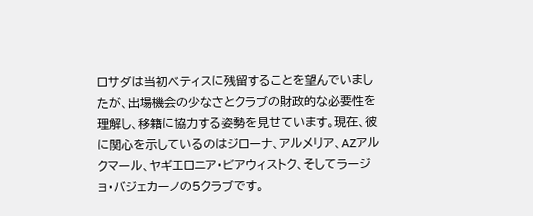ロサダは当初ベティスに残留することを望んでいましたが、出場機会の少なさとクラブの財政的な必要性を理解し、移籍に協力する姿勢を見せています。現在、彼に関心を示しているのはジローナ、アルメリア、AZアルクマール、ヤギエロニア・ビアウィストク、そしてラージョ・バジェカーノの5クラブです。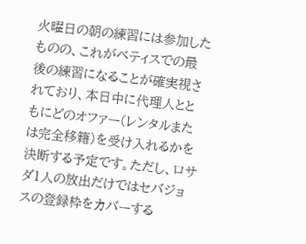火曜日の朝の練習には参加したものの、これがベティスでの最後の練習になることが確実視されており、本日中に代理人とともにどのオファー(レンタルまたは完全移籍)を受け入れるかを決断する予定です。ただし、ロサダ1人の放出だけではセバジョスの登録枠をカバーする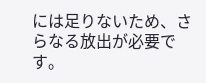には足りないため、さらなる放出が必要です。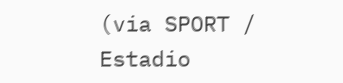(via SPORT / Estadio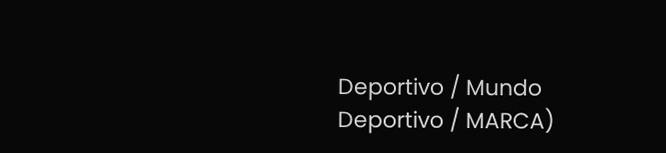Deportivo / Mundo Deportivo / MARCA)